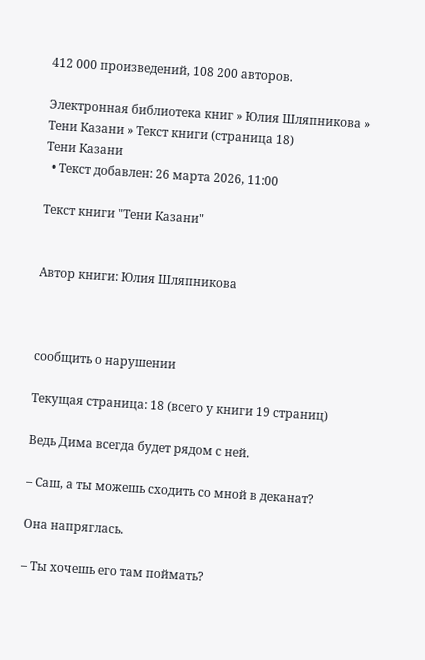412 000 произведений, 108 200 авторов.

Электронная библиотека книг » Юлия Шляпникова » Тени Казани » Текст книги (страница 18)
Тени Казани
  • Текст добавлен: 26 марта 2026, 11:00

Текст книги "Тени Казани"


Автор книги: Юлия Шляпникова



сообщить о нарушении

Текущая страница: 18 (всего у книги 19 страниц)

Ведь Дима всегда будет рядом с ней.

– Саш, а ты можешь сходить со мной в деканат?

Она напряглась.

– Ты хочешь его там поймать?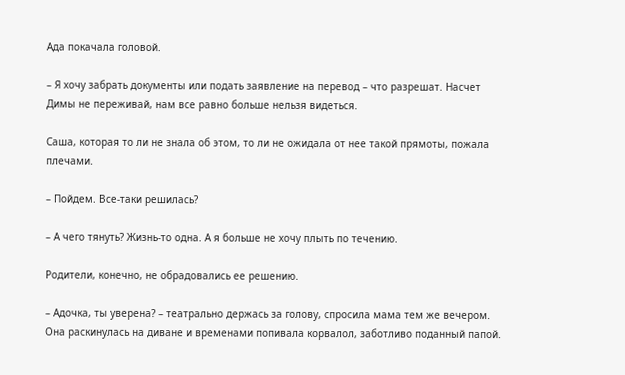Ада покачала головой.

– Я хочу забрать документы или подать заявление на перевод – что разрешат. Насчет Димы не переживай, нам все равно больше нельзя видеться.

Саша, которая то ли не знала об этом, то ли не ожидала от нее такой прямоты, пожала плечами.

– Пойдем. Все-таки решилась?

– А чего тянуть? Жизнь-то одна. А я больше не хочу плыть по течению.

Родители, конечно, не обрадовались ее решению.

– Адочка, ты уверена? – театрально держась за голову, спросила мама тем же вечером. Она раскинулась на диване и временами попивала корвалол, заботливо поданный папой.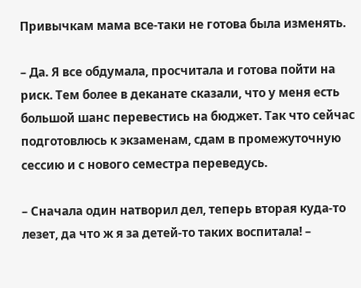Привычкам мама все-таки не готова была изменять.

– Да. Я все обдумала, просчитала и готова пойти на риск. Тем более в деканате сказали, что у меня есть большой шанс перевестись на бюджет. Так что сейчас подготовлюсь к экзаменам, сдам в промежуточную сессию и с нового семестра переведусь.

– Сначала один натворил дел, теперь вторая куда-то лезет, да что ж я за детей-то таких воспитала! –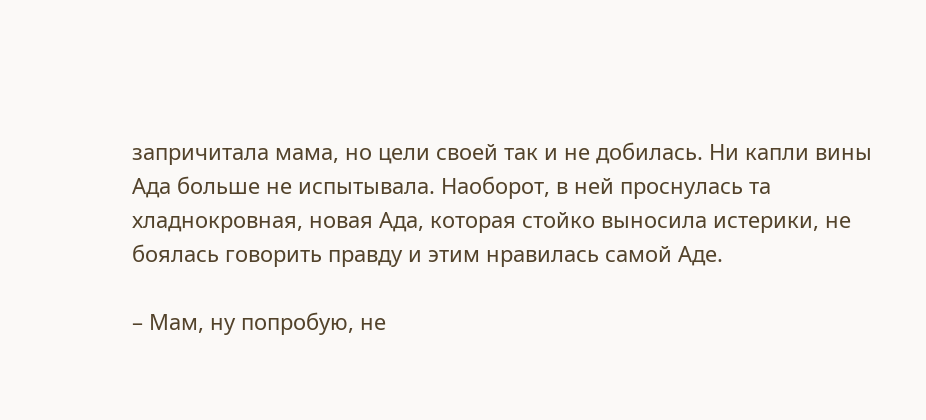запричитала мама, но цели своей так и не добилась. Ни капли вины Ада больше не испытывала. Наоборот, в ней проснулась та хладнокровная, новая Ада, которая стойко выносила истерики, не боялась говорить правду и этим нравилась самой Аде.

– Мам, ну попробую, не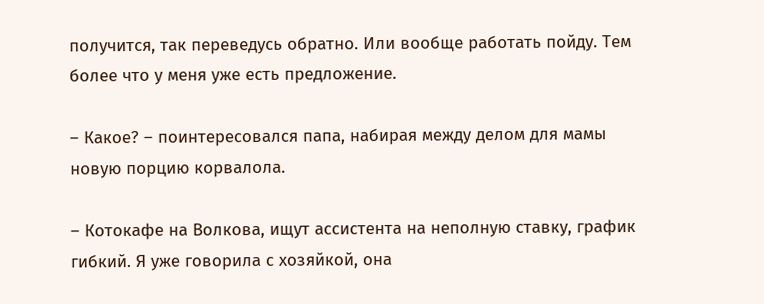получится, так переведусь обратно. Или вообще работать пойду. Тем более что у меня уже есть предложение.

– Какое? – поинтересовался папа, набирая между делом для мамы новую порцию корвалола.

– Котокафе на Волкова, ищут ассистента на неполную ставку, график гибкий. Я уже говорила с хозяйкой, она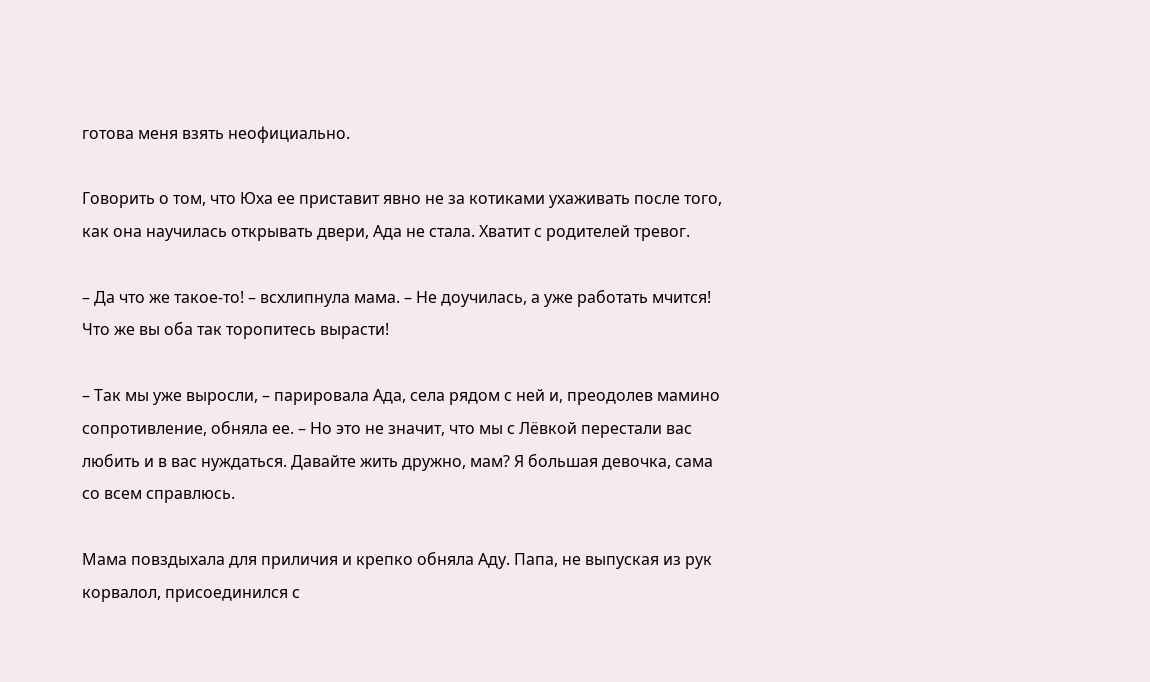готова меня взять неофициально.

Говорить о том, что Юха ее приставит явно не за котиками ухаживать после того, как она научилась открывать двери, Ада не стала. Хватит с родителей тревог.

– Да что же такое-то! – всхлипнула мама. – Не доучилась, а уже работать мчится! Что же вы оба так торопитесь вырасти!

– Так мы уже выросли, – парировала Ада, села рядом с ней и, преодолев мамино сопротивление, обняла ее. – Но это не значит, что мы с Лёвкой перестали вас любить и в вас нуждаться. Давайте жить дружно, мам? Я большая девочка, сама со всем справлюсь.

Мама повздыхала для приличия и крепко обняла Аду. Папа, не выпуская из рук корвалол, присоединился с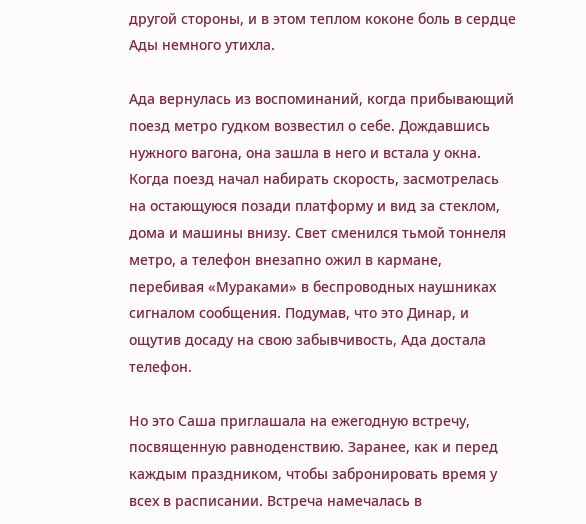другой стороны, и в этом теплом коконе боль в сердце Ады немного утихла.

Ада вернулась из воспоминаний, когда прибывающий поезд метро гудком возвестил о себе. Дождавшись нужного вагона, она зашла в него и встала у окна. Когда поезд начал набирать скорость, засмотрелась на остающуюся позади платформу и вид за стеклом, дома и машины внизу. Свет сменился тьмой тоннеля метро, а телефон внезапно ожил в кармане, перебивая «Мураками» в беспроводных наушниках сигналом сообщения. Подумав, что это Динар, и ощутив досаду на свою забывчивость, Ада достала телефон.

Но это Саша приглашала на ежегодную встречу, посвященную равноденствию. Заранее, как и перед каждым праздником, чтобы забронировать время у всех в расписании. Встреча намечалась в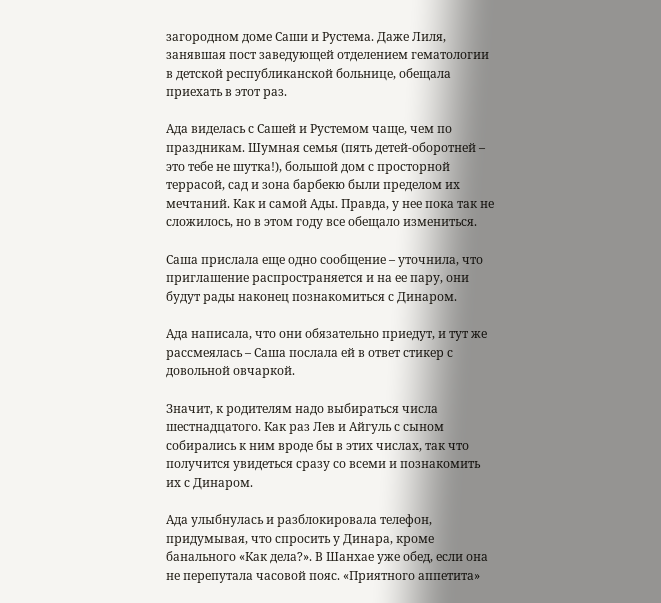загородном доме Саши и Рустема. Даже Лиля, занявшая пост заведующей отделением гематологии в детской республиканской больнице, обещала приехать в этот раз.

Ада виделась с Сашей и Рустемом чаще, чем по праздникам. Шумная семья (пять детей-оборотней – это тебе не шутка!), большой дом с просторной террасой, сад и зона барбекю были пределом их мечтаний. Как и самой Ады. Правда, у нее пока так не сложилось, но в этом году все обещало измениться.

Саша прислала еще одно сообщение – уточнила, что приглашение распространяется и на ее пару, они будут рады наконец познакомиться с Динаром.

Ада написала, что они обязательно приедут, и тут же рассмеялась – Саша послала ей в ответ стикер с довольной овчаркой.

Значит, к родителям надо выбираться числа шестнадцатого. Как раз Лев и Айгуль с сыном собирались к ним вроде бы в этих числах, так что получится увидеться сразу со всеми и познакомить их с Динаром.

Ада улыбнулась и разблокировала телефон, придумывая, что спросить у Динара, кроме банального «Как дела?». В Шанхае уже обед, если она не перепутала часовой пояс. «Приятного аппетита»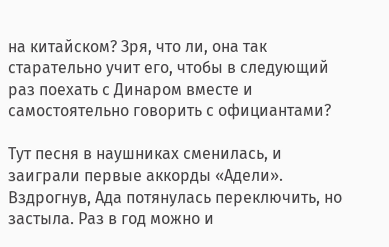на китайском? Зря, что ли, она так старательно учит его, чтобы в следующий раз поехать с Динаром вместе и самостоятельно говорить с официантами?

Тут песня в наушниках сменилась, и заиграли первые аккорды «Адели». Вздрогнув, Ада потянулась переключить, но застыла. Раз в год можно и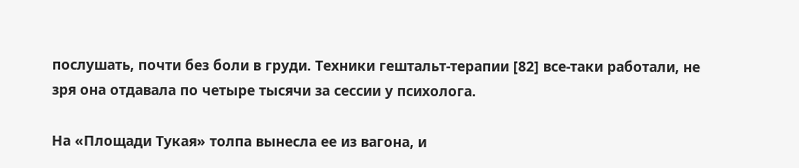послушать, почти без боли в груди. Техники гештальт-терапии [82] все-таки работали, не зря она отдавала по четыре тысячи за сессии у психолога.

На «Площади Тукая» толпа вынесла ее из вагона, и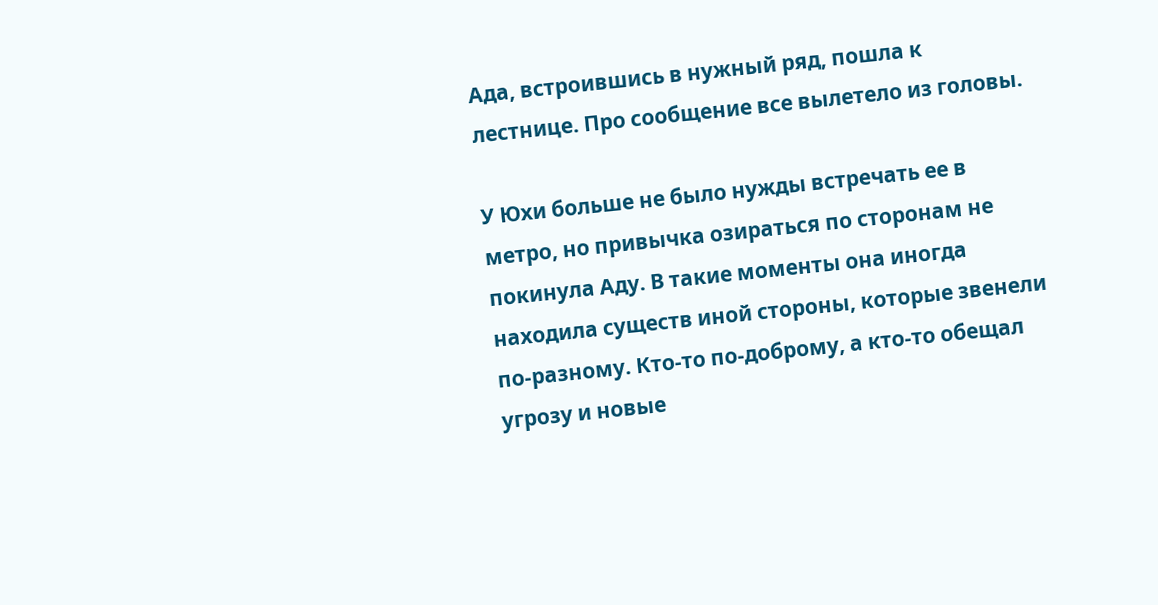Ада, встроившись в нужный ряд, пошла к лестнице. Про сообщение все вылетело из головы.

У Юхи больше не было нужды встречать ее в метро, но привычка озираться по сторонам не покинула Аду. В такие моменты она иногда находила существ иной стороны, которые звенели по-разному. Кто-то по-доброму, а кто-то обещал угрозу и новые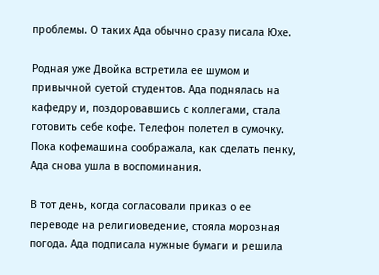проблемы. О таких Ада обычно сразу писала Юхе.

Родная уже Двойка встретила ее шумом и привычной суетой студентов. Ада поднялась на кафедру и, поздоровавшись с коллегами, стала готовить себе кофе. Телефон полетел в сумочку. Пока кофемашина соображала, как сделать пенку, Ада снова ушла в воспоминания.

В тот день, когда согласовали приказ о ее переводе на религиоведение, стояла морозная погода. Ада подписала нужные бумаги и решила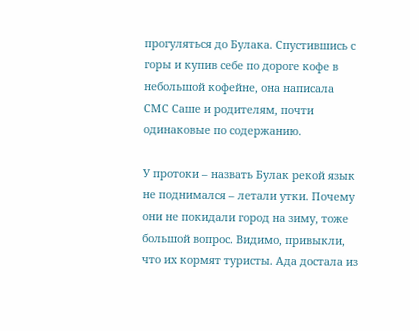прогуляться до Булака. Спустившись с горы и купив себе по дороге кофе в небольшой кофейне, она написала СМС Саше и родителям, почти одинаковые по содержанию.

У протоки – назвать Булак рекой язык не поднимался – летали утки. Почему они не покидали город на зиму, тоже большой вопрос. Видимо, привыкли, что их кормят туристы. Ада достала из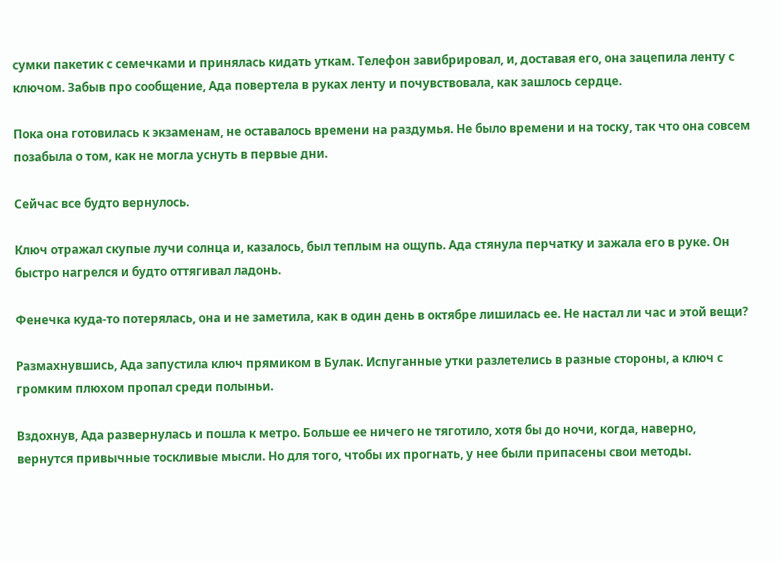сумки пакетик с семечками и принялась кидать уткам. Телефон завибрировал, и, доставая его, она зацепила ленту с ключом. Забыв про сообщение, Ада повертела в руках ленту и почувствовала, как зашлось сердце.

Пока она готовилась к экзаменам, не оставалось времени на раздумья. Не было времени и на тоску, так что она совсем позабыла о том, как не могла уснуть в первые дни.

Сейчас все будто вернулось.

Ключ отражал скупые лучи солнца и, казалось, был теплым на ощупь. Ада стянула перчатку и зажала его в руке. Он быстро нагрелся и будто оттягивал ладонь.

Фенечка куда-то потерялась, она и не заметила, как в один день в октябре лишилась ее. Не настал ли час и этой вещи?

Размахнувшись, Ада запустила ключ прямиком в Булак. Испуганные утки разлетелись в разные стороны, а ключ с громким плюхом пропал среди полыньи.

Вздохнув, Ада развернулась и пошла к метро. Больше ее ничего не тяготило, хотя бы до ночи, когда, наверно, вернутся привычные тоскливые мысли. Но для того, чтобы их прогнать, у нее были припасены свои методы.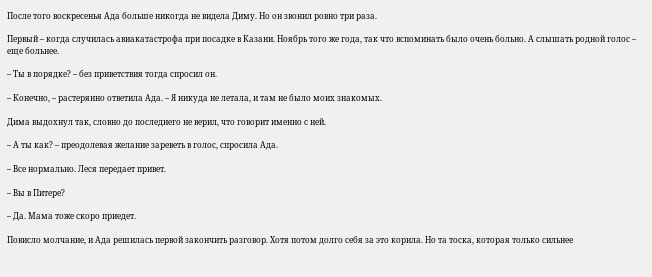После того воскресенья Ада больше никогда не видела Диму. Но он звонил ровно три раза.

Первый – когда случилась авиакатастрофа при посадке в Казани. Ноябрь того же года, так что вспоминать было очень больно. А слышать родной голос – еще больнее.

– Ты в порядке? – без приветствия тогда спросил он.

– Конечно, – растерянно ответила Ада. – Я никуда не летала, и там не было моих знакомых.

Дима выдохнул так, словно до последнего не верил, что говорит именно с ней.

– А ты как? – преодолевая желание зареветь в голос, спросила Ада.

– Все нормально. Леся передает привет.

– Вы в Питере?

– Да. Мама тоже скоро приедет.

Повисло молчание, и Ада решилась первой закончить разговор. Хотя потом долго себя за это корила. Но та тоска, которая только сильнее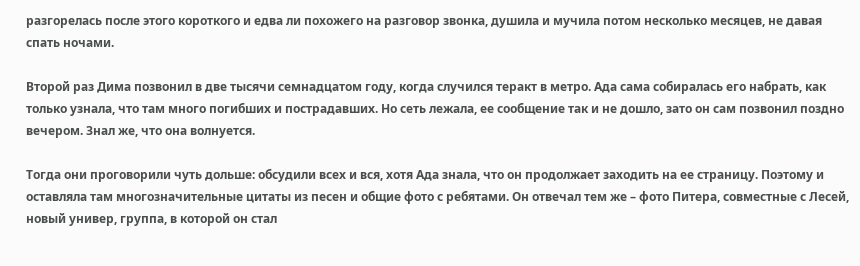разгорелась после этого короткого и едва ли похожего на разговор звонка, душила и мучила потом несколько месяцев, не давая спать ночами.

Второй раз Дима позвонил в две тысячи семнадцатом году, когда случился теракт в метро. Ада сама собиралась его набрать, как только узнала, что там много погибших и пострадавших. Но сеть лежала, ее сообщение так и не дошло, зато он сам позвонил поздно вечером. Знал же, что она волнуется.

Тогда они проговорили чуть дольше: обсудили всех и вся, хотя Ада знала, что он продолжает заходить на ее страницу. Поэтому и оставляла там многозначительные цитаты из песен и общие фото с ребятами. Он отвечал тем же – фото Питера, совместные с Лесей, новый универ, группа, в которой он стал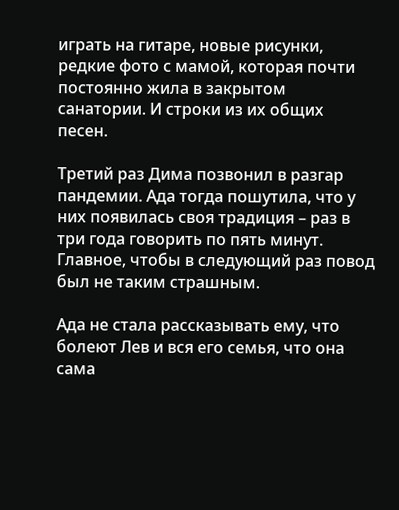играть на гитаре, новые рисунки, редкие фото с мамой, которая почти постоянно жила в закрытом санатории. И строки из их общих песен.

Третий раз Дима позвонил в разгар пандемии. Ада тогда пошутила, что у них появилась своя традиция – раз в три года говорить по пять минут. Главное, чтобы в следующий раз повод был не таким страшным.

Ада не стала рассказывать ему, что болеют Лев и вся его семья, что она сама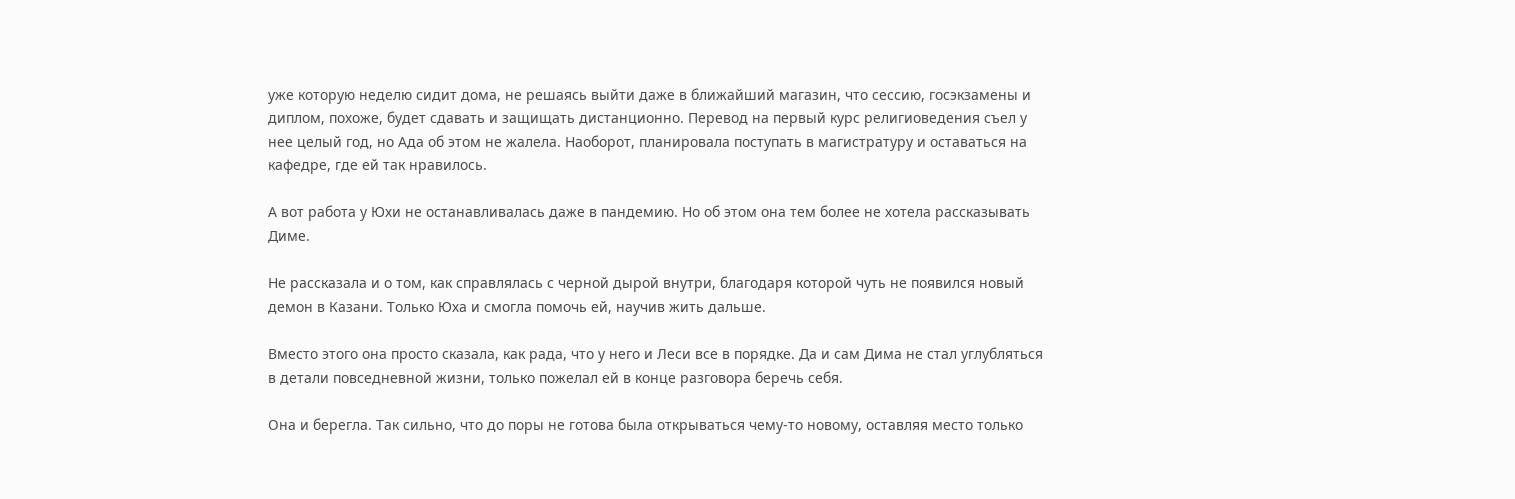уже которую неделю сидит дома, не решаясь выйти даже в ближайший магазин, что сессию, госэкзамены и диплом, похоже, будет сдавать и защищать дистанционно. Перевод на первый курс религиоведения съел у нее целый год, но Ада об этом не жалела. Наоборот, планировала поступать в магистратуру и оставаться на кафедре, где ей так нравилось.

А вот работа у Юхи не останавливалась даже в пандемию. Но об этом она тем более не хотела рассказывать Диме.

Не рассказала и о том, как справлялась с черной дырой внутри, благодаря которой чуть не появился новый демон в Казани. Только Юха и смогла помочь ей, научив жить дальше.

Вместо этого она просто сказала, как рада, что у него и Леси все в порядке. Да и сам Дима не стал углубляться в детали повседневной жизни, только пожелал ей в конце разговора беречь себя.

Она и берегла. Так сильно, что до поры не готова была открываться чему-то новому, оставляя место только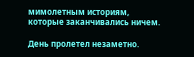мимолетным историям, которые заканчивались ничем.

День пролетел незаметно.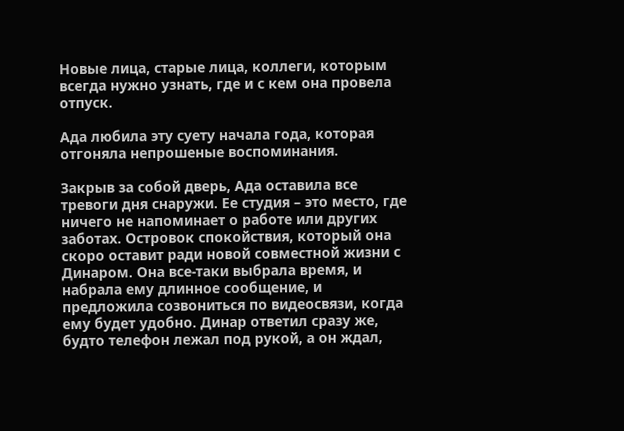Новые лица, старые лица, коллеги, которым всегда нужно узнать, где и с кем она провела отпуск.

Ада любила эту суету начала года, которая отгоняла непрошеные воспоминания.

Закрыв за собой дверь, Ада оставила все тревоги дня снаружи. Ее студия – это место, где ничего не напоминает о работе или других заботах. Островок спокойствия, который она скоро оставит ради новой совместной жизни с Динаром. Она все-таки выбрала время, и набрала ему длинное сообщение, и предложила созвониться по видеосвязи, когда ему будет удобно. Динар ответил сразу же, будто телефон лежал под рукой, а он ждал,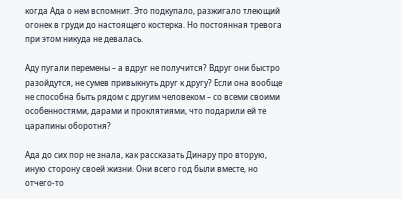когда Ада о нем вспомнит. Это подкупало, разжигало тлеющий огонек в груди до настоящего костерка. Но постоянная тревога при этом никуда не девалась.

Аду пугали перемены – а вдруг не получится? Вдруг они быстро разойдутся, не сумев привыкнуть друг к другу? Если она вообще не способна быть рядом с другим человеком – со всеми своими особенностями, дарами и проклятиями, что подарили ей те царапины оборотня?

Ада до сих пор не знала, как рассказать Динару про вторую, иную сторону своей жизни. Они всего год были вместе, но отчего-то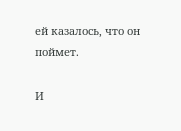ей казалось, что он поймет.

И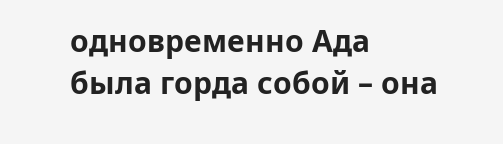одновременно Ада была горда собой – она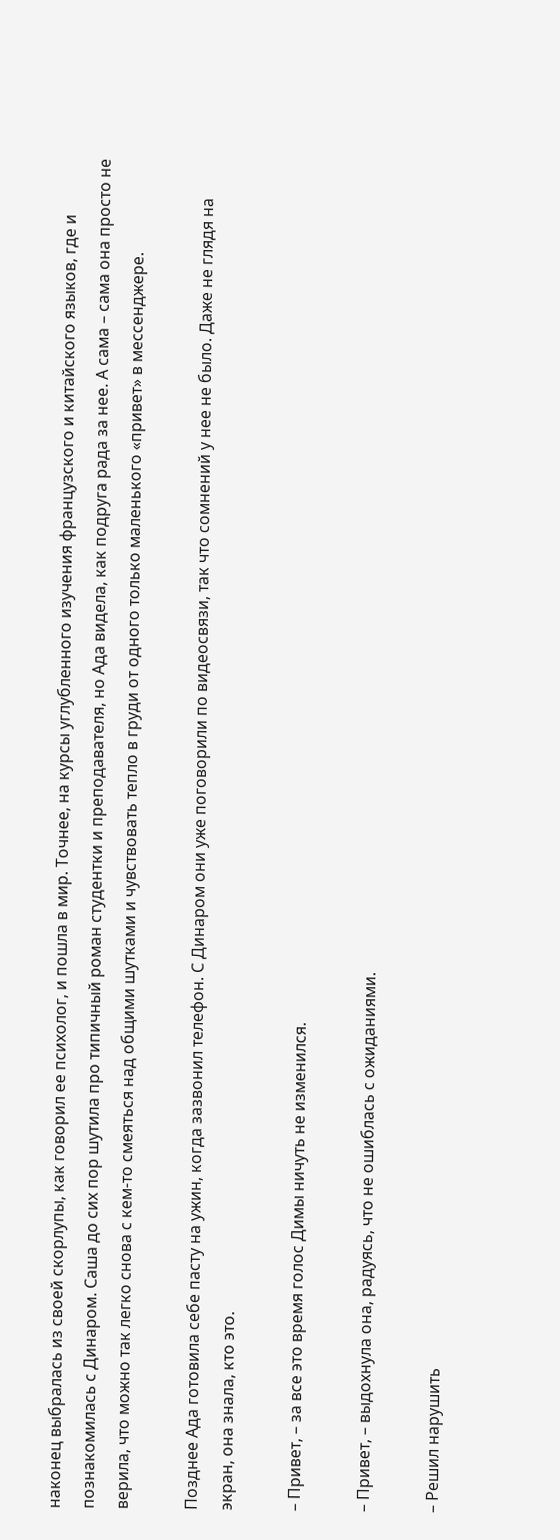наконец выбралась из своей скорлупы, как говорил ее психолог, и пошла в мир. Точнее, на курсы углубленного изучения французского и китайского языков, где и познакомилась с Динаром. Саша до сих пор шутила про типичный роман студентки и преподавателя, но Ада видела, как подруга рада за нее. А сама – сама она просто не верила, что можно так легко снова с кем-то смеяться над общими шутками и чувствовать тепло в груди от одного только маленького «привет» в мессенджере.

Позднее Ада готовила себе пасту на ужин, когда зазвонил телефон. С Динаром они уже поговорили по видеосвязи, так что сомнений у нее не было. Даже не глядя на экран, она знала, кто это.

– Привет, – за все это время голос Димы ничуть не изменился.

– Привет, – выдохнула она, радуясь, что не ошиблась с ожиданиями.

– Решил нарушить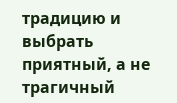традицию и выбрать приятный, а не трагичный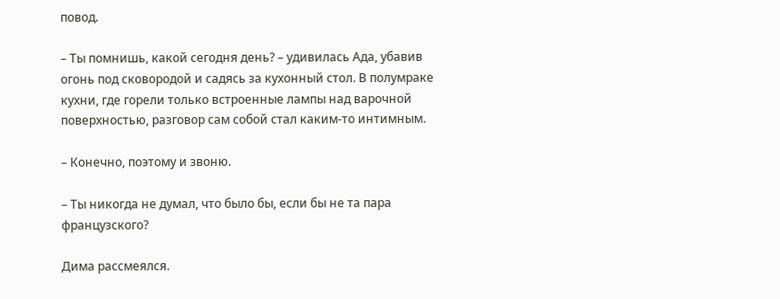повод.

– Ты помнишь, какой сегодня день? – удивилась Ада, убавив огонь под сковородой и садясь за кухонный стол. В полумраке кухни, где горели только встроенные лампы над варочной поверхностью, разговор сам собой стал каким-то интимным.

– Конечно, поэтому и звоню.

– Ты никогда не думал, что было бы, если бы не та пара французского?

Дима рассмеялся.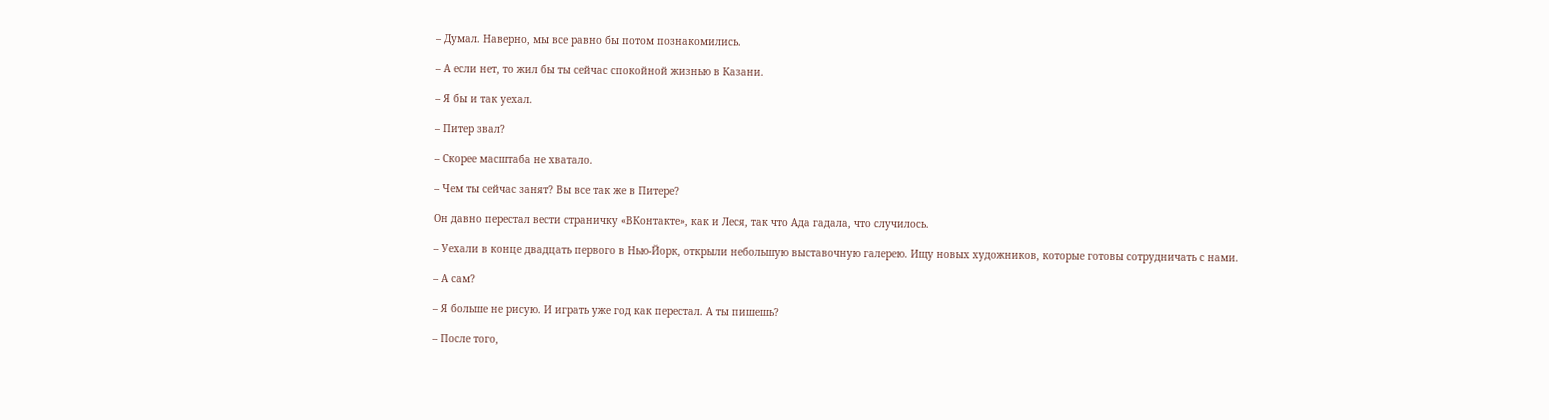– Думал. Наверно, мы все равно бы потом познакомились.

– А если нет, то жил бы ты сейчас спокойной жизнью в Казани.

– Я бы и так уехал.

– Питер звал?

– Скорее масштаба не хватало.

– Чем ты сейчас занят? Вы все так же в Питере?

Он давно перестал вести страничку «ВКонтакте», как и Леся, так что Ада гадала, что случилось.

– Уехали в конце двадцать первого в Нью-Йорк, открыли небольшую выставочную галерею. Ищу новых художников, которые готовы сотрудничать с нами.

– А сам?

– Я больше не рисую. И играть уже год как перестал. А ты пишешь?

– После того,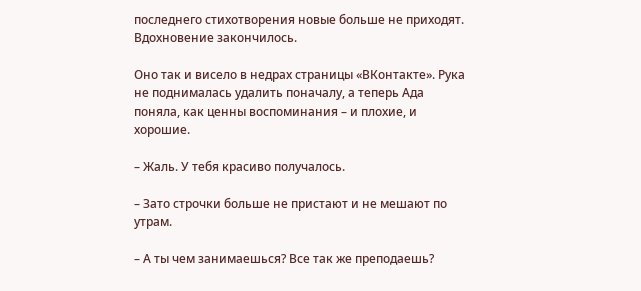последнего стихотворения новые больше не приходят. Вдохновение закончилось.

Оно так и висело в недрах страницы «ВКонтакте». Рука не поднималась удалить поначалу, а теперь Ада поняла, как ценны воспоминания – и плохие, и хорошие.

– Жаль. У тебя красиво получалось.

– Зато строчки больше не пристают и не мешают по утрам.

– А ты чем занимаешься? Все так же преподаешь?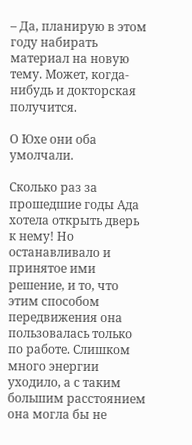– Да, планирую в этом году набирать материал на новую тему. Может, когда-нибудь и докторская получится.

О Юхе они оба умолчали.

Сколько раз за прошедшие годы Ада хотела открыть дверь к нему! Но останавливало и принятое ими решение, и то, что этим способом передвижения она пользовалась только по работе. Слишком много энергии уходило, а с таким большим расстоянием она могла бы не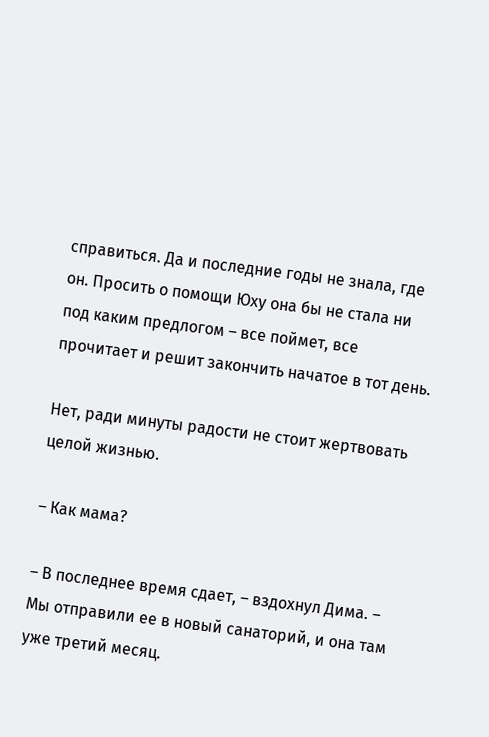справиться. Да и последние годы не знала, где он. Просить о помощи Юху она бы не стала ни под каким предлогом – все поймет, все прочитает и решит закончить начатое в тот день.

Нет, ради минуты радости не стоит жертвовать целой жизнью.

– Как мама?

– В последнее время сдает, – вздохнул Дима. – Мы отправили ее в новый санаторий, и она там уже третий месяц.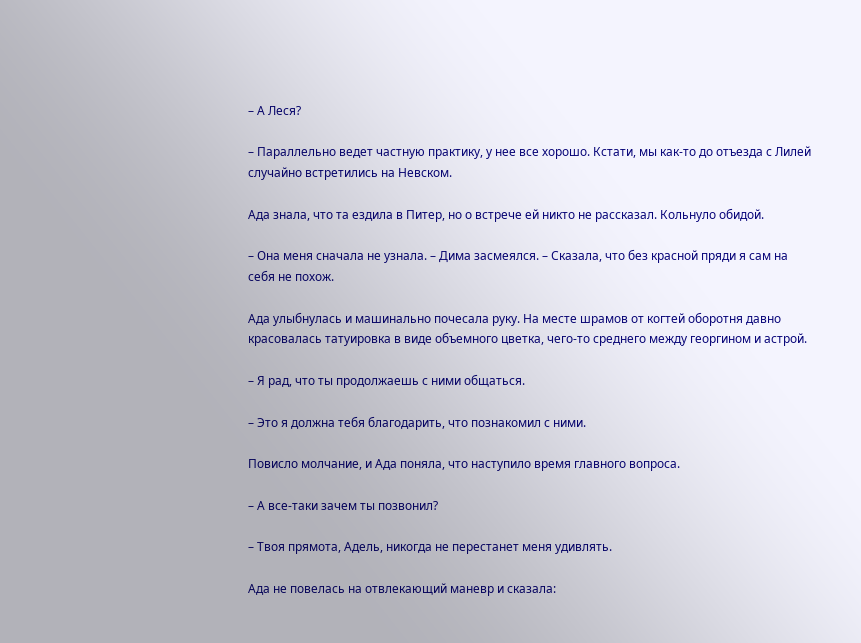– А Леся?

– Параллельно ведет частную практику, у нее все хорошо. Кстати, мы как-то до отъезда с Лилей случайно встретились на Невском.

Ада знала, что та ездила в Питер, но о встрече ей никто не рассказал. Кольнуло обидой.

– Она меня сначала не узнала. – Дима засмеялся. – Сказала, что без красной пряди я сам на себя не похож.

Ада улыбнулась и машинально почесала руку. На месте шрамов от когтей оборотня давно красовалась татуировка в виде объемного цветка, чего-то среднего между георгином и астрой.

– Я рад, что ты продолжаешь с ними общаться.

– Это я должна тебя благодарить, что познакомил с ними.

Повисло молчание, и Ада поняла, что наступило время главного вопроса.

– А все-таки зачем ты позвонил?

– Твоя прямота, Адель, никогда не перестанет меня удивлять.

Ада не повелась на отвлекающий маневр и сказала: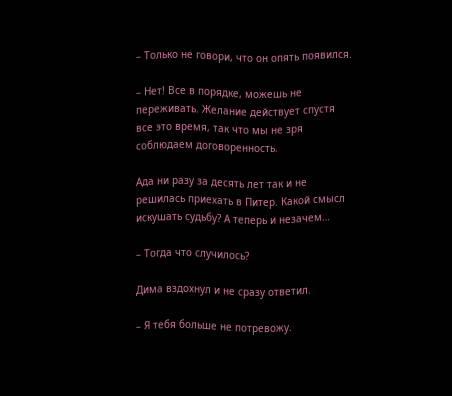– Только не говори, что он опять появился.

– Нет! Все в порядке, можешь не переживать. Желание действует спустя все это время, так что мы не зря соблюдаем договоренность.

Ада ни разу за десять лет так и не решилась приехать в Питер. Какой смысл искушать судьбу? А теперь и незачем…

– Тогда что случилось?

Дима вздохнул и не сразу ответил.

– Я тебя больше не потревожу.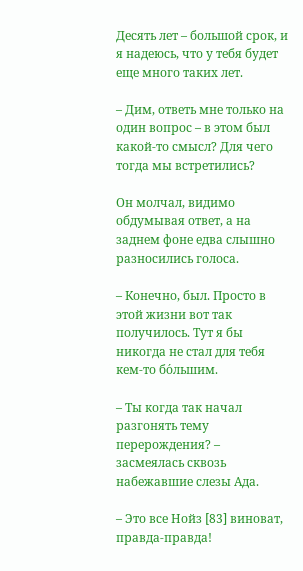Десять лет – большой срок, и я надеюсь, что у тебя будет еще много таких лет.

– Дим, ответь мне только на один вопрос – в этом был какой-то смысл? Для чего тогда мы встретились?

Он молчал, видимо обдумывая ответ, а на заднем фоне едва слышно разносились голоса.

– Конечно, был. Просто в этой жизни вот так получилось. Тут я бы никогда не стал для тебя кем-то бо́льшим.

– Ты когда так начал разгонять тему перерождения? – засмеялась сквозь набежавшие слезы Ада.

– Это все Нойз [83] виноват, правда-правда!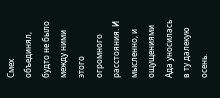Смех объединял, будто не было между ними этого огромного расстояния. И мысленно, и ощущениями Ада уносилась в ту далекую осень.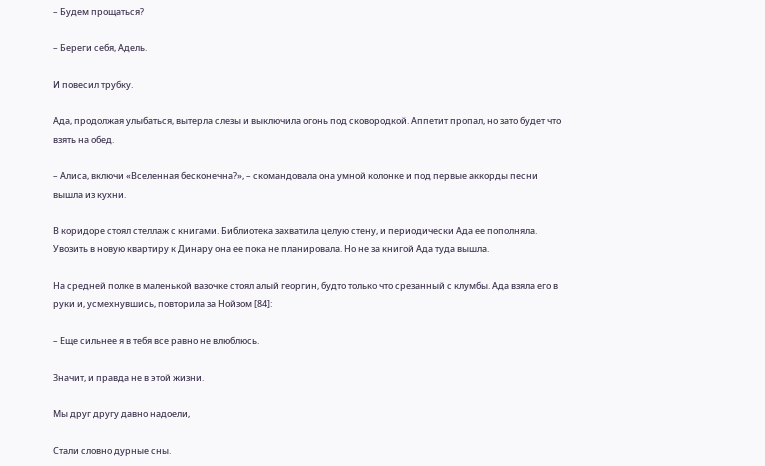– Будем прощаться?

– Береги себя, Адель.

И повесил трубку.

Ада, продолжая улыбаться, вытерла слезы и выключила огонь под сковородкой. Аппетит пропал, но зато будет что взять на обед.

– Алиса, включи «Вселенная бесконечна?», – скомандовала она умной колонке и под первые аккорды песни вышла из кухни.

В коридоре стоял стеллаж с книгами. Библиотека захватила целую стену, и периодически Ада ее пополняла. Увозить в новую квартиру к Динару она ее пока не планировала. Но не за книгой Ада туда вышла.

На средней полке в маленькой вазочке стоял алый георгин, будто только что срезанный с клумбы. Ада взяла его в руки и, усмехнувшись, повторила за Нойзом [84]:

– Еще сильнее я в тебя все равно не влюблюсь.

Значит, и правда не в этой жизни.

Мы друг другу давно надоели,

Стали словно дурные сны.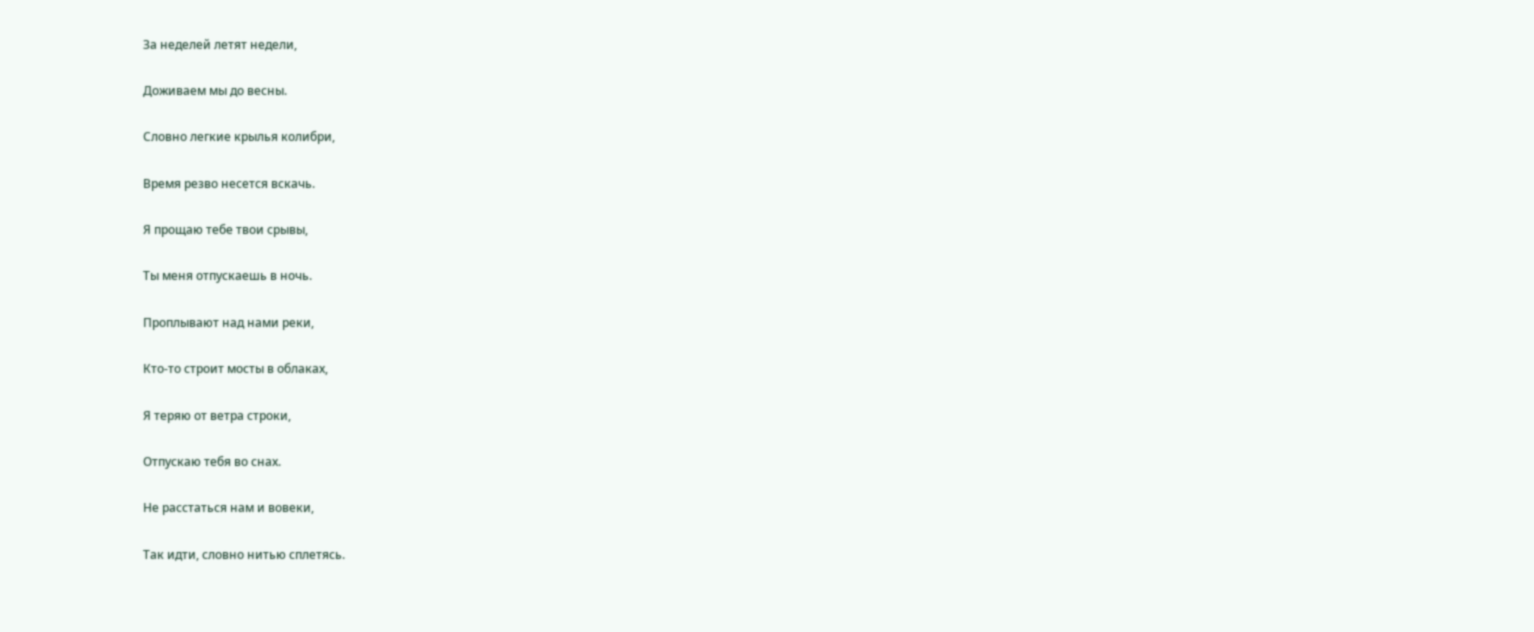За неделей летят недели,

Доживаем мы до весны.

Словно легкие крылья колибри,

Время резво несется вскачь.

Я прощаю тебе твои срывы,

Ты меня отпускаешь в ночь.

Проплывают над нами реки,

Кто-то строит мосты в облаках,

Я теряю от ветра строки,

Отпускаю тебя во снах.

Не расстаться нам и вовеки,

Так идти, словно нитью сплетясь.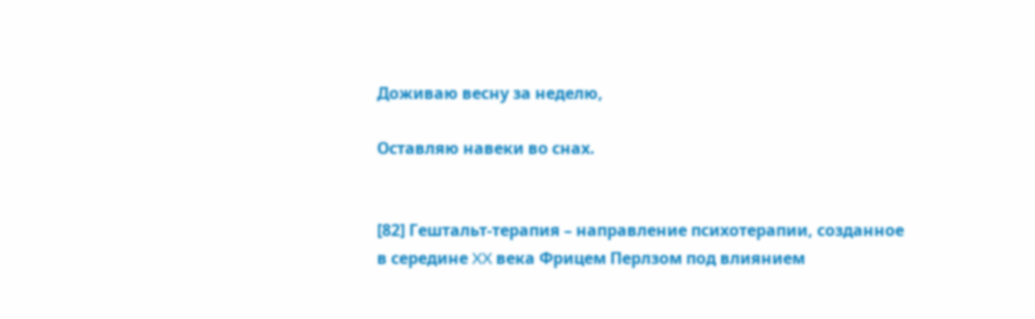Доживаю весну за неделю,

Оставляю навеки во снах.


[82] Гештальт-терапия – направление психотерапии, созданное в середине XX века Фрицем Перлзом под влиянием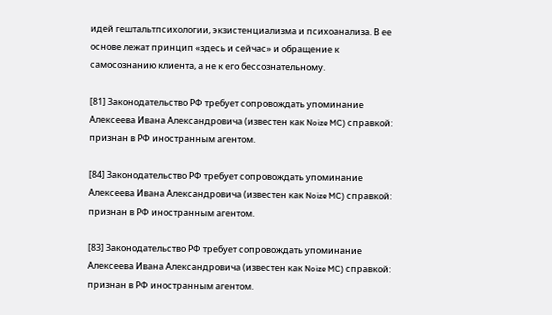идей гештальтпсихологии, экзистенциализма и психоанализа. В ее основе лежат принцип «здесь и сейчас» и обращение к самосознанию клиента, а не к его бессознательному.

[81] Законодательство РФ требует сопровождать упоминание Алексеева Ивана Александровича (известен как Noize MC) справкой: признан в РФ иностранным агентом.

[84] Законодательство РФ требует сопровождать упоминание Алексеева Ивана Александровича (известен как Noize MC) справкой: признан в РФ иностранным агентом.

[83] Законодательство РФ требует сопровождать упоминание Алексеева Ивана Александровича (известен как Noize MC) справкой: признан в РФ иностранным агентом.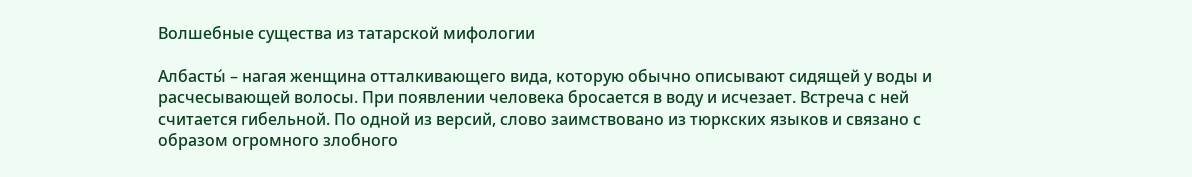Волшебные существа из татарской мифологии

Албасты́ – нагая женщина отталкивающего вида, которую обычно описывают сидящей у воды и расчесывающей волосы. При появлении человека бросается в воду и исчезает. Встреча с ней считается гибельной. По одной из версий, слово заимствовано из тюркских языков и связано с образом огромного злобного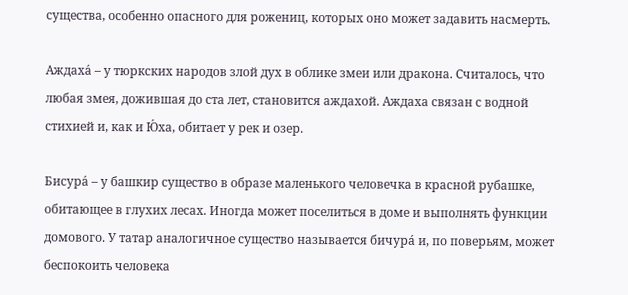существа, особенно опасного для рожениц, которых оно может задавить насмерть.

Аждаха́ – у тюркских народов злой дух в облике змеи или дракона. Считалось, что любая змея, дожившая до ста лет, становится аждахой. Аждаха связан с водной стихией и, как и Ю́ха, обитает у рек и озер.

Бисура́ – у башкир существо в образе маленького человечка в красной рубашке, обитающее в глухих лесах. Иногда может поселиться в доме и выполнять функции домового. У татар аналогичное существо называется бичурá и, по поверьям, может беспокоить человека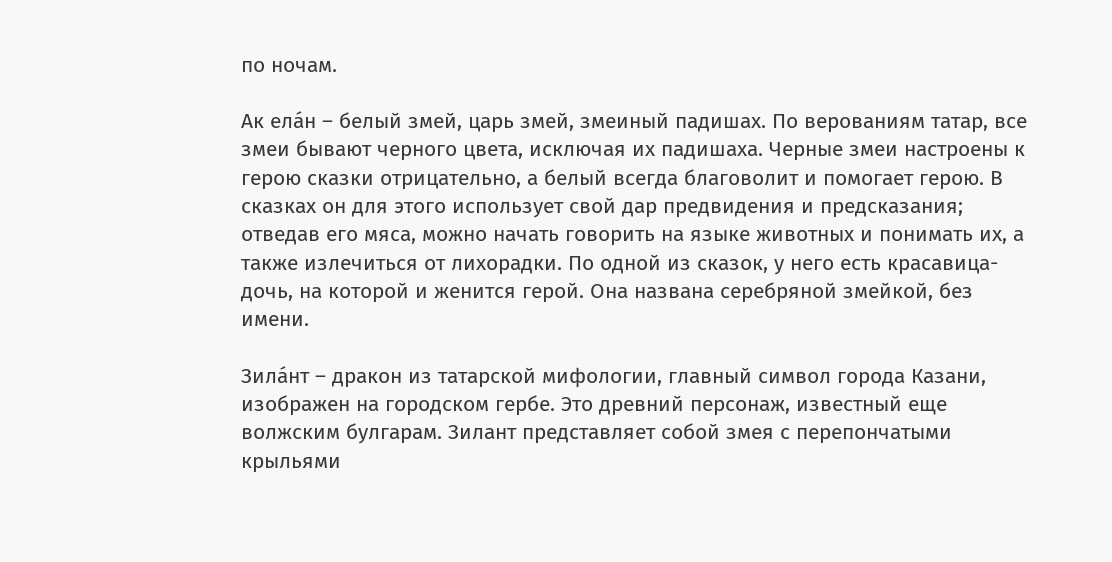по ночам.

Ак ела́н – белый змей, царь змей, змеиный падишах. По верованиям татар, все змеи бывают черного цвета, исключая их падишаха. Черные змеи настроены к герою сказки отрицательно, а белый всегда благоволит и помогает герою. В сказках он для этого использует свой дар предвидения и предсказания; отведав его мяса, можно начать говорить на языке животных и понимать их, а также излечиться от лихорадки. По одной из сказок, у него есть красавица-дочь, на которой и женится герой. Она названа серебряной змейкой, без имени.

Зила́нт – дракон из татарской мифологии, главный символ города Казани, изображен на городском гербе. Это древний персонаж, известный еще волжским булгарам. Зилант представляет собой змея с перепончатыми крыльями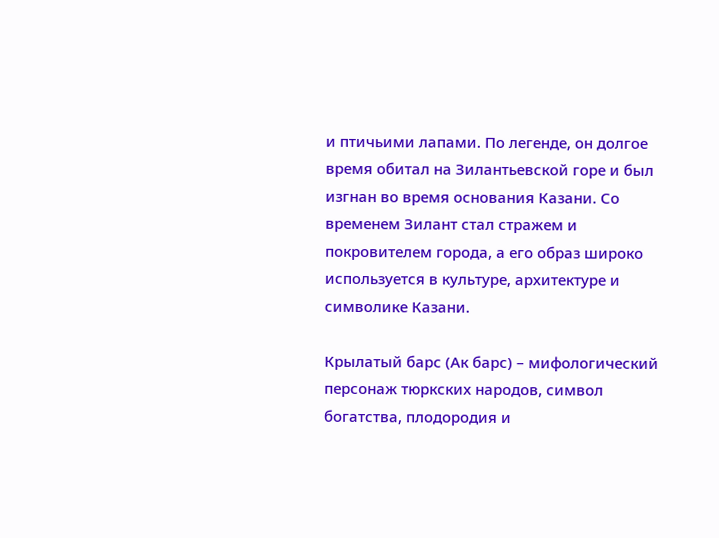и птичьими лапами. По легенде, он долгое время обитал на Зилантьевской горе и был изгнан во время основания Казани. Со временем Зилант стал стражем и покровителем города, а его образ широко используется в культуре, архитектуре и символике Казани.

Крылатый барс (Ак барс) – мифологический персонаж тюркских народов, символ богатства, плодородия и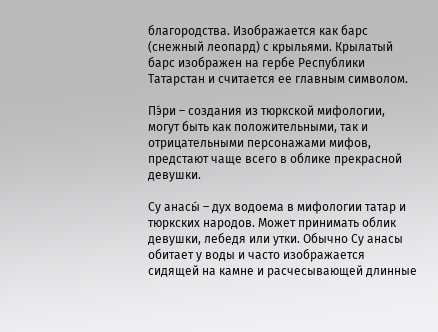благородства. Изображается как барс (снежный леопард) с крыльями. Крылатый барс изображен на гербе Республики Татарстан и считается ее главным символом.

Пэ́ри – создания из тюркской мифологии, могут быть как положительными, так и отрицательными персонажами мифов, предстают чаще всего в облике прекрасной девушки.

Су анасы́ – дух водоема в мифологии татар и тюркских народов. Может принимать облик девушки, лебедя или утки. Обычно Су анасы обитает у воды и часто изображается сидящей на камне и расчесывающей длинные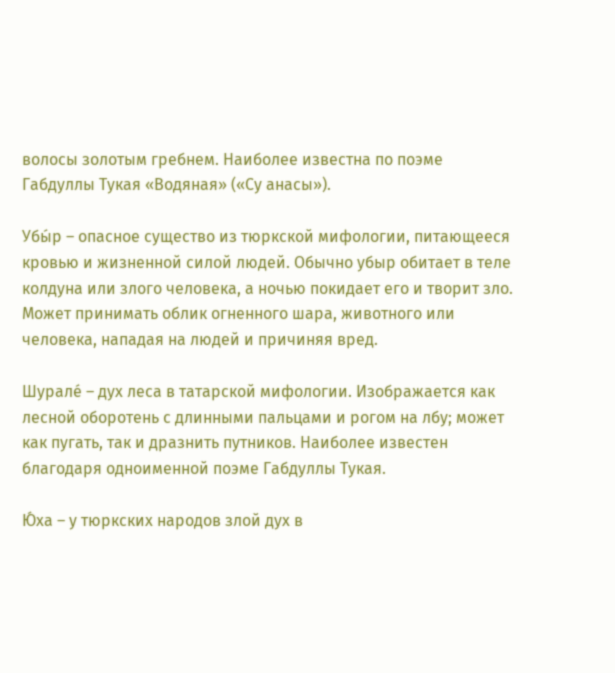волосы золотым гребнем. Наиболее известна по поэме Габдуллы Тукая «Водяная» («Су анасы»).

Убы́р – опасное существо из тюркской мифологии, питающееся кровью и жизненной силой людей. Обычно убыр обитает в теле колдуна или злого человека, а ночью покидает его и творит зло. Может принимать облик огненного шара, животного или человека, нападая на людей и причиняя вред.

Шурале́ – дух леса в татарской мифологии. Изображается как лесной оборотень с длинными пальцами и рогом на лбу; может как пугать, так и дразнить путников. Наиболее известен благодаря одноименной поэме Габдуллы Тукая.

Ю́ха – у тюркских народов злой дух в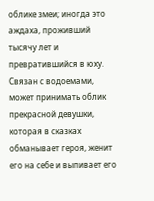облике змеи; иногда это аждаха, проживший тысячу лет и превратившийся в юху. Связан с водоемами, может принимать облик прекрасной девушки, которая в сказках обманывает героя, женит его на себе и выпивает его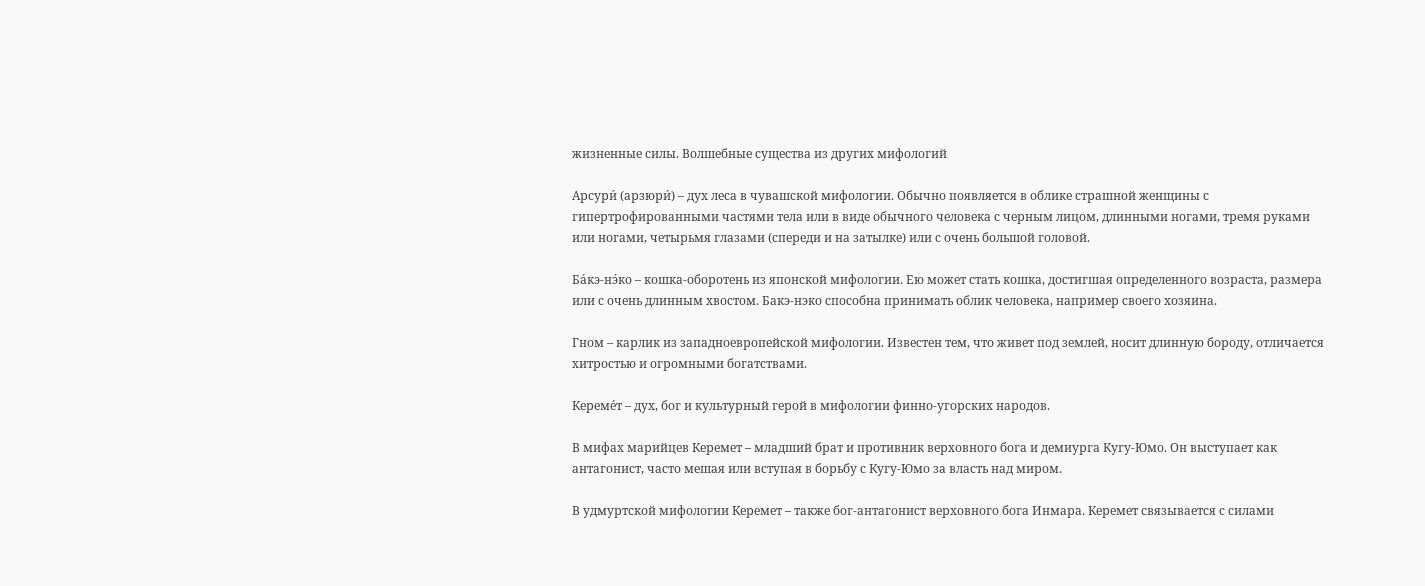жизненные силы. Волшебные существа из других мифологий

Арсури́ (арзюри́) – дух леса в чувашской мифологии. Обычно появляется в облике страшной женщины с гипертрофированными частями тела или в виде обычного человека с черным лицом, длинными ногами, тремя руками или ногами, четырьмя глазами (спереди и на затылке) или с очень большой головой.

Ба́кэ-нэ́ко – кошка-оборотень из японской мифологии. Ею может стать кошка, достигшая определенного возраста, размера или с очень длинным хвостом. Бакэ-нэко способна принимать облик человека, например своего хозяина.

Гном – карлик из западноевропейской мифологии. Известен тем, что живет под землей, носит длинную бороду, отличается хитростью и огромными богатствами.

Кереме́т – дух, бог и культурный герой в мифологии финно-угорских народов.

В мифах марийцев Керемет – младший брат и противник верховного бога и демиурга Кугу-Юмо. Он выступает как антагонист, часто мешая или вступая в борьбу с Кугу-Юмо за власть над миром.

В удмуртской мифологии Керемет – также бог-антагонист верховного бога Инмара. Керемет связывается с силами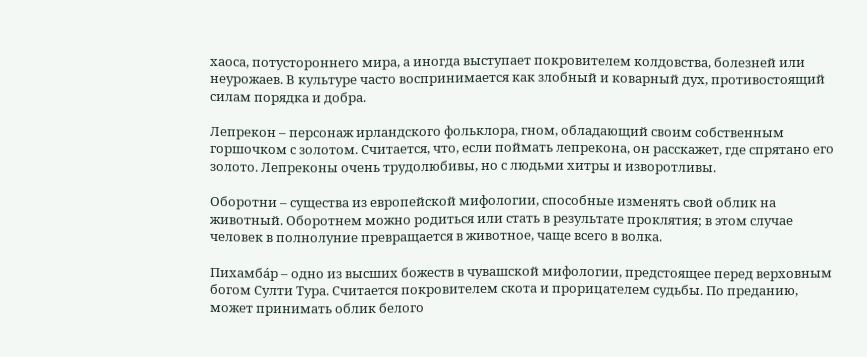хаоса, потустороннего мира, а иногда выступает покровителем колдовства, болезней или неурожаев. В культуре часто воспринимается как злобный и коварный дух, противостоящий силам порядка и добра.

Лепрекон – персонаж ирландского фольклора, гном, обладающий своим собственным горшочком с золотом. Считается, что, если поймать лепрекона, он расскажет, где спрятано его золото. Лепреконы очень трудолюбивы, но с людьми хитры и изворотливы.

Оборотни – существа из европейской мифологии, способные изменять свой облик на животный. Оборотнем можно родиться или стать в результате проклятия; в этом случае человек в полнолуние превращается в животное, чаще всего в волка.

Пихамба́р – одно из высших божеств в чувашской мифологии, предстоящее перед верховным богом Султи Тура. Считается покровителем скота и прорицателем судьбы. По преданию, может принимать облик белого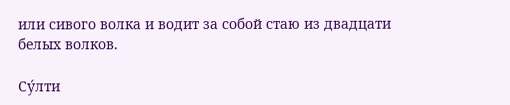или сивого волка и водит за собой стаю из двадцати белых волков.

Су́лти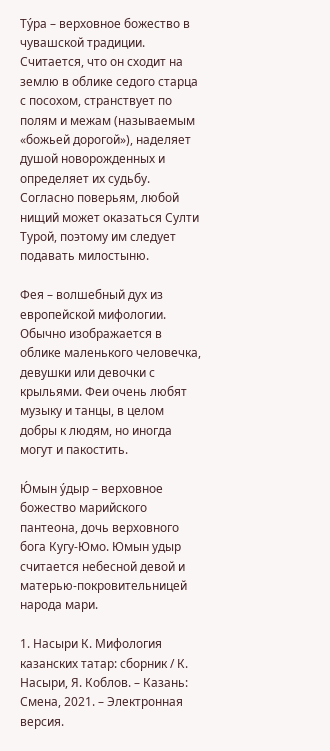Ту́ра – верховное божество в чувашской традиции. Считается, что он сходит на землю в облике седого старца с посохом, странствует по полям и межам (называемым «божьей дорогой»), наделяет душой новорожденных и определяет их судьбу. Согласно поверьям, любой нищий может оказаться Султи Турой, поэтому им следует подавать милостыню.

Фея – волшебный дух из европейской мифологии. Обычно изображается в облике маленького человечка, девушки или девочки с крыльями. Феи очень любят музыку и танцы, в целом добры к людям, но иногда могут и пакостить.

Ю́мын у́дыр – верховное божество марийского пантеона, дочь верховного бога Кугу-Юмо. Юмын удыр считается небесной девой и матерью-покровительницей народа мари.

1. Насыри К. Мифология казанских татар: сборник / К. Насыри, Я. Коблов. – Казань: Смена, 2021. – Электронная версия.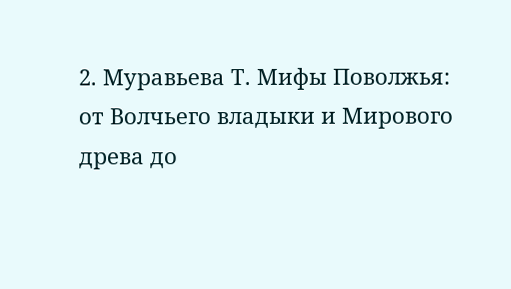2. Муравьева Т. Мифы Поволжья: от Волчьего владыки и Мирового древа до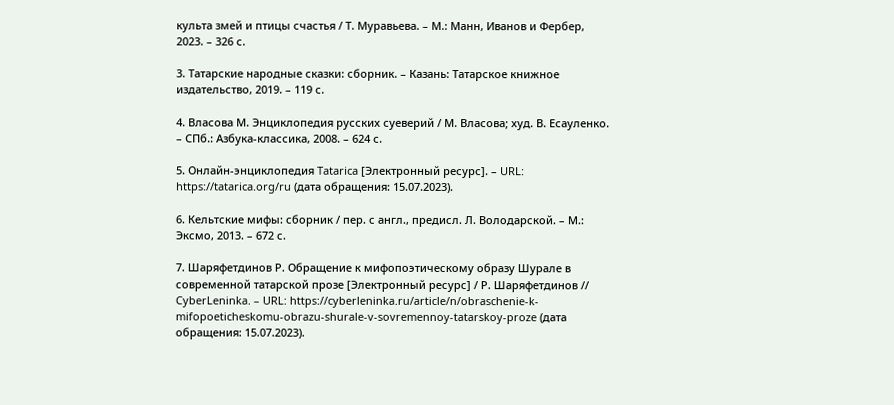культа змей и птицы счастья / Т. Муравьева. – М.: Манн, Иванов и Фербер, 2023. – 326 с.

3. Татарские народные сказки: сборник. – Казань: Татарское книжное издательство, 2019. – 119 с.

4. Власова М. Энциклопедия русских суеверий / М. Власова; худ. В. Есауленко. – СПб.: Азбука-классика, 2008. – 624 с.

5. Онлайн-энциклопедия Tatarica [Электронный ресурс]. – URL: https://tatarica.org/ru (дата обращения: 15.07.2023).

6. Кельтские мифы: сборник / пер. с англ., предисл. Л. Володарской. – М.: Эксмо, 2013. – 672 с.

7. Шаряфетдинов Р. Обращение к мифопоэтическому образу Шурале в современной татарской прозе [Электронный ресурс] / Р. Шаряфетдинов // CyberLeninka. – URL: https://cyberleninka.ru/article/n/obraschenie-k-mifopoeticheskomu-obrazu-shurale-v-sovremennoy-tatarskoy-proze (дата обращения: 15.07.2023).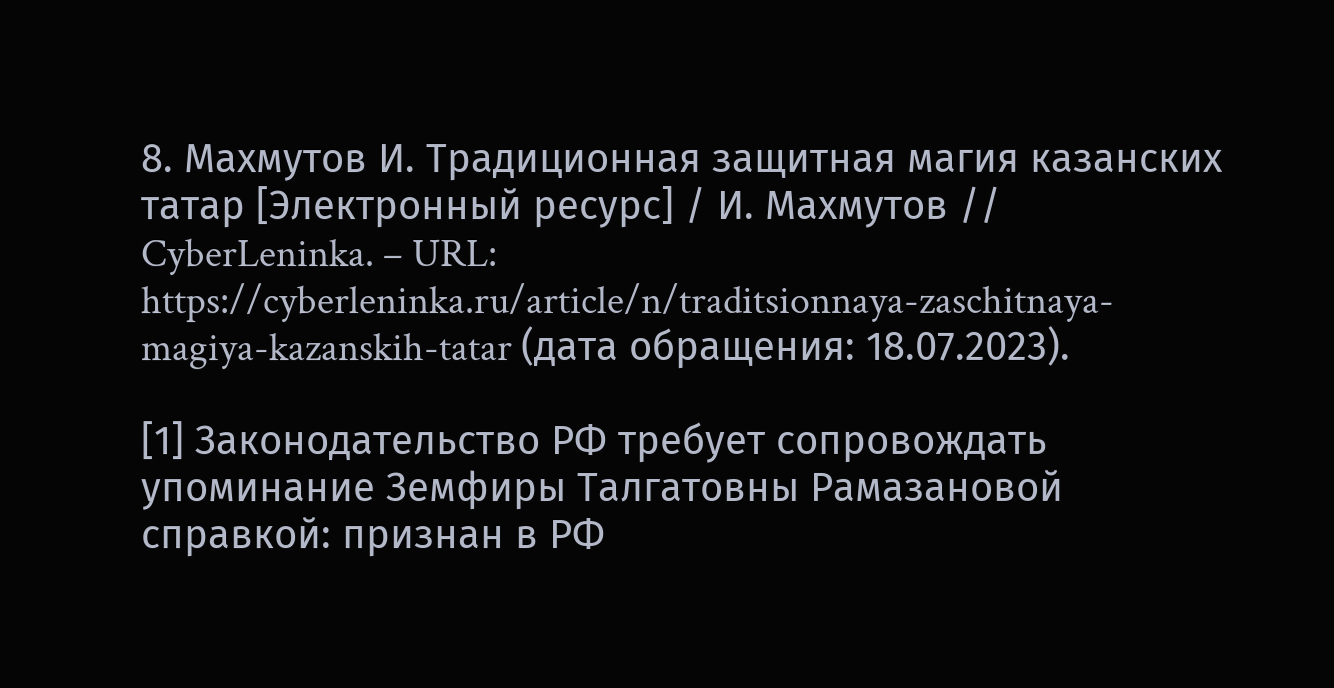8. Махмутов И. Традиционная защитная магия казанских татар [Электронный ресурс] / И. Махмутов // CyberLeninka. – URL: https://cyberleninka.ru/article/n/traditsionnaya-zaschitnaya-magiya-kazanskih-tatar (дата обращения: 18.07.2023).

[1] Законодательство РФ требует сопровождать упоминание Земфиры Талгатовны Рамазановой справкой: признан в РФ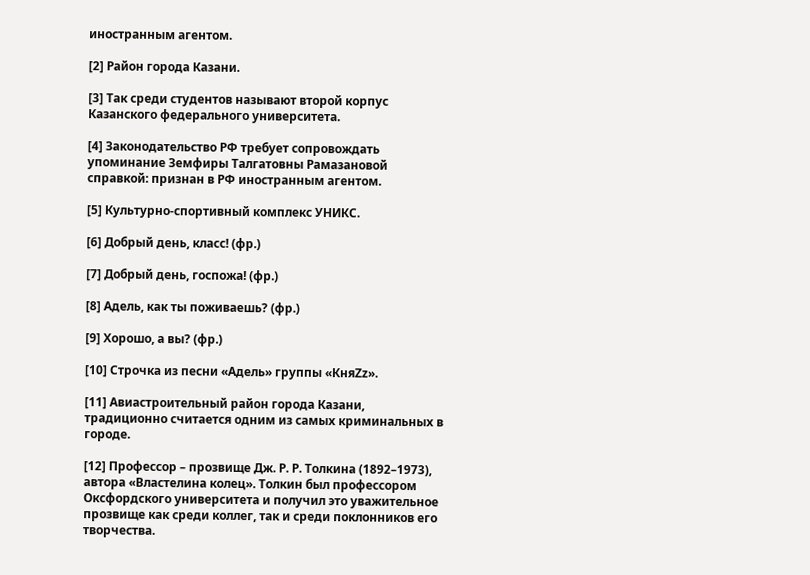иностранным агентом.

[2] Район города Казани.

[3] Так среди студентов называют второй корпус Казанского федерального университета.

[4] Законодательство РФ требует сопровождать упоминание Земфиры Талгатовны Рамазановой справкой: признан в РФ иностранным агентом.

[5] Культурно-спортивный комплекс УНИКС.

[6] Добрый день, класс! (фр.)

[7] Добрый день, госпожа! (фр.)

[8] Адель, как ты поживаешь? (фр.)

[9] Хорошо, а вы? (фр.)

[10] Строчка из песни «Адель» группы «КняZz».

[11] Авиастроительный район города Казани, традиционно считается одним из самых криминальных в городе.

[12] Профессор – прозвище Дж. Р. Р. Толкина (1892–1973), автора «Властелина колец». Толкин был профессором Оксфордского университета и получил это уважительное прозвище как среди коллег, так и среди поклонников его творчества.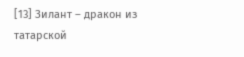[13] Зилант – дракон из татарской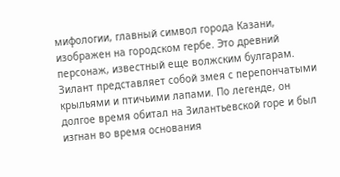мифологии, главный символ города Казани, изображен на городском гербе. Это древний персонаж, известный еще волжским булгарам. Зилант представляет собой змея с перепончатыми крыльями и птичьими лапами. По легенде, он долгое время обитал на Зилантьевской горе и был изгнан во время основания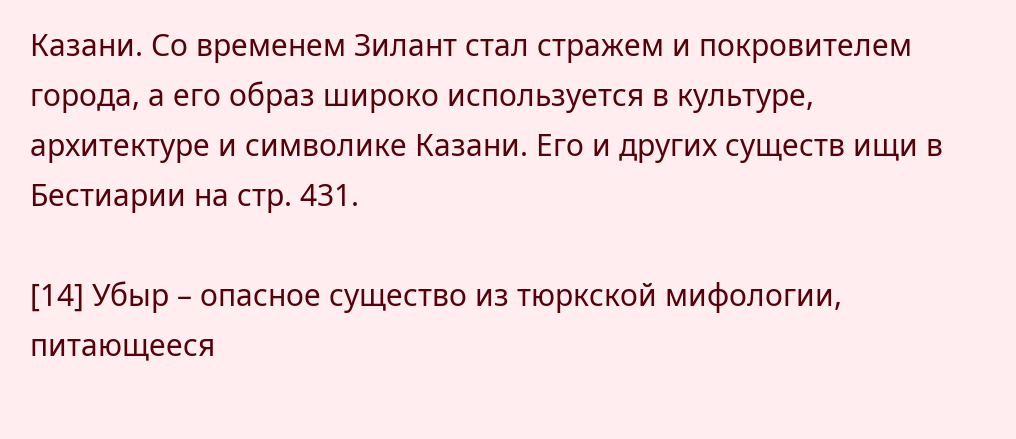Казани. Со временем Зилант стал стражем и покровителем города, а его образ широко используется в культуре, архитектуре и символике Казани. Его и других существ ищи в Бестиарии на стр. 431.

[14] Убыр – опасное существо из тюркской мифологии, питающееся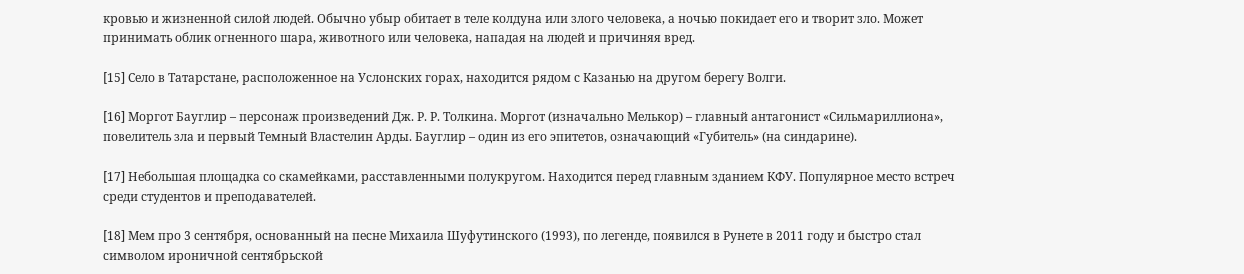кровью и жизненной силой людей. Обычно убыр обитает в теле колдуна или злого человека, а ночью покидает его и творит зло. Может принимать облик огненного шара, животного или человека, нападая на людей и причиняя вред.

[15] Село в Татарстане, расположенное на Услонских горах, находится рядом с Казанью на другом берегу Волги.

[16] Моргот Бауглир – персонаж произведений Дж. Р. Р. Толкина. Моргот (изначально Мелькор) – главный антагонист «Сильмариллиона», повелитель зла и первый Темный Властелин Арды. Бауглир – один из его эпитетов, означающий «Губитель» (на синдарине).

[17] Небольшая площадка со скамейками, расставленными полукругом. Находится перед главным зданием КФУ. Популярное место встреч среди студентов и преподавателей.

[18] Мем про 3 сентября, основанный на песне Михаила Шуфутинского (1993), по легенде, появился в Рунете в 2011 году и быстро стал символом ироничной сентябрьской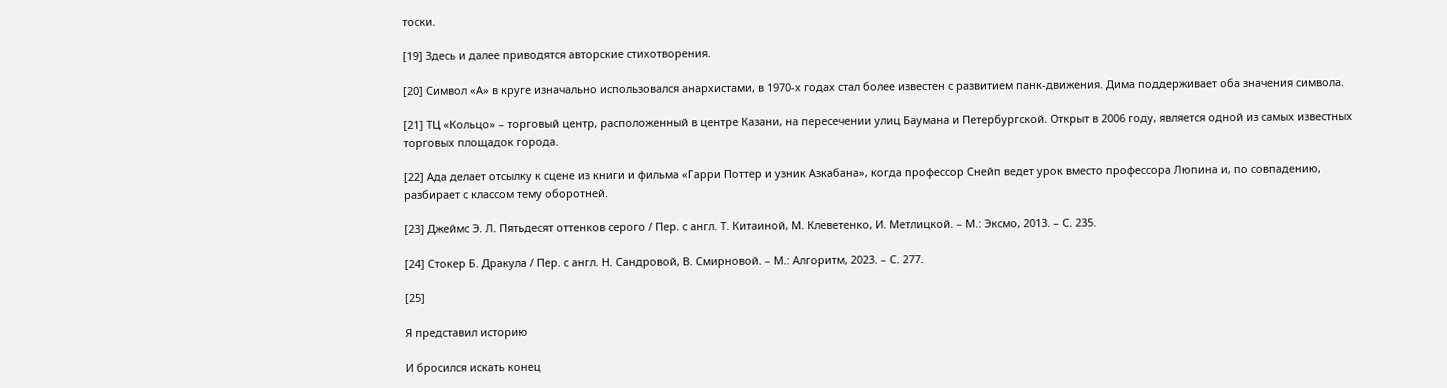тоски.

[19] Здесь и далее приводятся авторские стихотворения.

[20] Символ «А» в круге изначально использовался анархистами, в 1970-х годах стал более известен с развитием панк-движения. Дима поддерживает оба значения символа.

[21] ТЦ «Кольцо» – торговый центр, расположенный в центре Казани, на пересечении улиц Баумана и Петербургской. Открыт в 2006 году, является одной из самых известных торговых площадок города.

[22] Ада делает отсылку к сцене из книги и фильма «Гарри Поттер и узник Азкабана», когда профессор Снейп ведет урок вместо профессора Люпина и, по совпадению, разбирает с классом тему оборотней.

[23] Джеймс Э. Л. Пятьдесят оттенков серого / Пер. с англ. Т. Китаиной, М. Клеветенко, И. Метлицкой. – М.: Эксмо, 2013. – С. 235.

[24] Стокер Б. Дракула / Пер. с англ. Н. Сандровой, В. Смирновой. – М.: Алгоритм, 2023. – С. 277.

[25]

Я представил историю

И бросился искать конец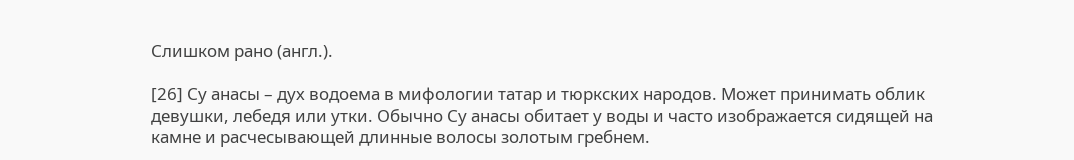Слишком рано (англ.).

[26] Су анасы – дух водоема в мифологии татар и тюркских народов. Может принимать облик девушки, лебедя или утки. Обычно Су анасы обитает у воды и часто изображается сидящей на камне и расчесывающей длинные волосы золотым гребнем.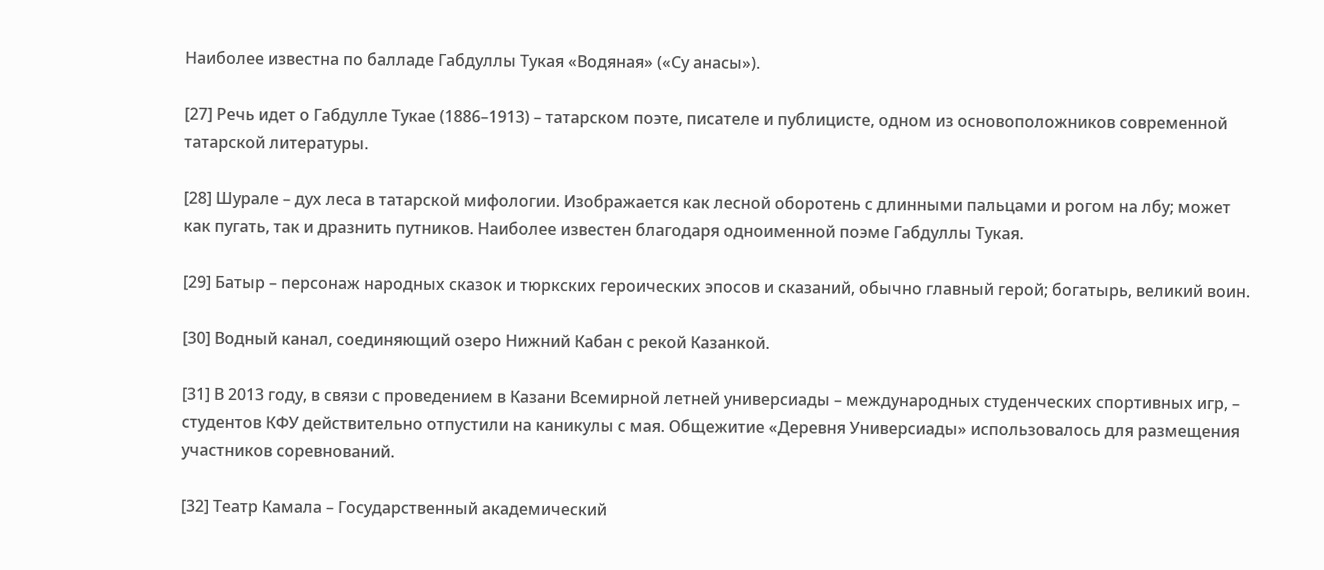Наиболее известна по балладе Габдуллы Тукая «Водяная» («Су анасы»).

[27] Речь идет о Габдулле Тукае (1886–1913) – татарском поэте, писателе и публицисте, одном из основоположников современной татарской литературы.

[28] Шурале – дух леса в татарской мифологии. Изображается как лесной оборотень с длинными пальцами и рогом на лбу; может как пугать, так и дразнить путников. Наиболее известен благодаря одноименной поэме Габдуллы Тукая.

[29] Батыр – персонаж народных сказок и тюркских героических эпосов и сказаний, обычно главный герой; богатырь, великий воин.

[30] Водный канал, соединяющий озеро Нижний Кабан с рекой Казанкой.

[31] В 2013 году, в связи с проведением в Казани Всемирной летней универсиады – международных студенческих спортивных игр, – студентов КФУ действительно отпустили на каникулы с мая. Общежитие «Деревня Универсиады» использовалось для размещения участников соревнований.

[32] Театр Камала – Государственный академический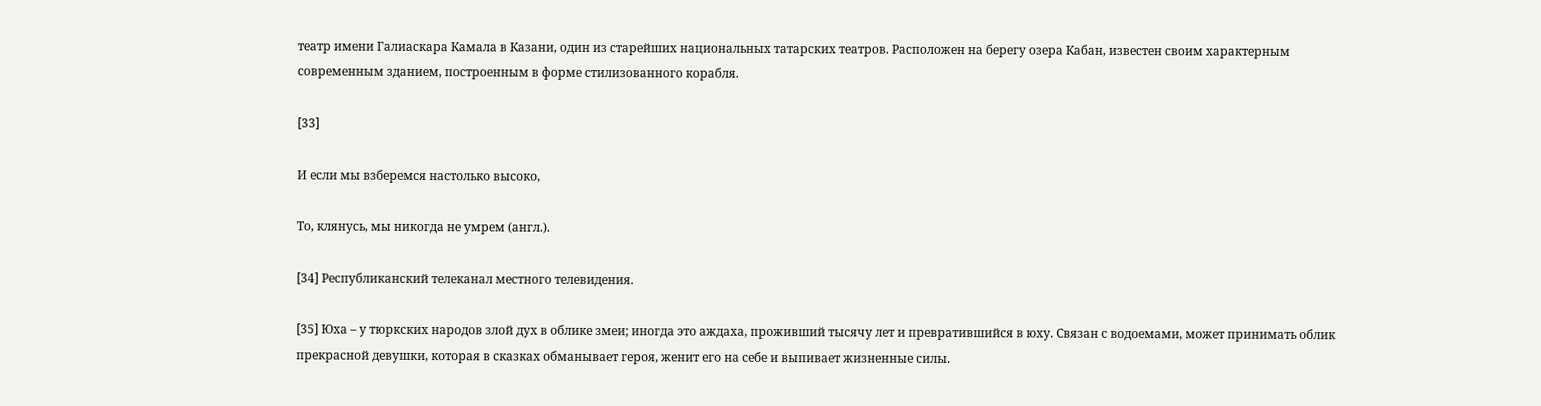театр имени Галиаскара Камала в Казани, один из старейших национальных татарских театров. Расположен на берегу озера Кабан, известен своим характерным современным зданием, построенным в форме стилизованного корабля.

[33]

И если мы взберемся настолько высоко,

То, клянусь, мы никогда не умрем (англ.).

[34] Республиканский телеканал местного телевидения.

[35] Юха – у тюркских народов злой дух в облике змеи; иногда это аждаха, проживший тысячу лет и превратившийся в юху. Связан с водоемами, может принимать облик прекрасной девушки, которая в сказках обманывает героя, женит его на себе и выпивает жизненные силы.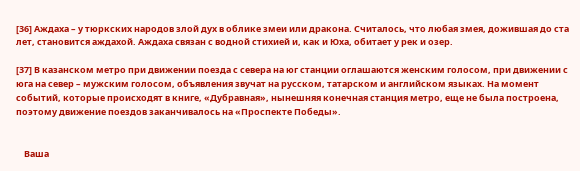[36] Аждаха – у тюркских народов злой дух в облике змеи или дракона. Считалось, что любая змея, дожившая до ста лет, становится аждахой. Аждаха связан с водной стихией и, как и Юха, обитает у рек и озер.

[37] В казанском метро при движении поезда с севера на юг станции оглашаются женским голосом, при движении с юга на север – мужским голосом, объявления звучат на русском, татарском и английском языках. На момент событий, которые происходят в книге, «Дубравная», нынешняя конечная станция метро, еще не была построена, поэтому движение поездов заканчивалось на «Проспекте Победы».


    Ваша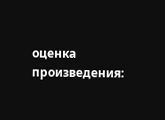оценка произведения: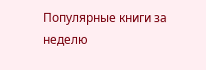Популярные книги за неделю